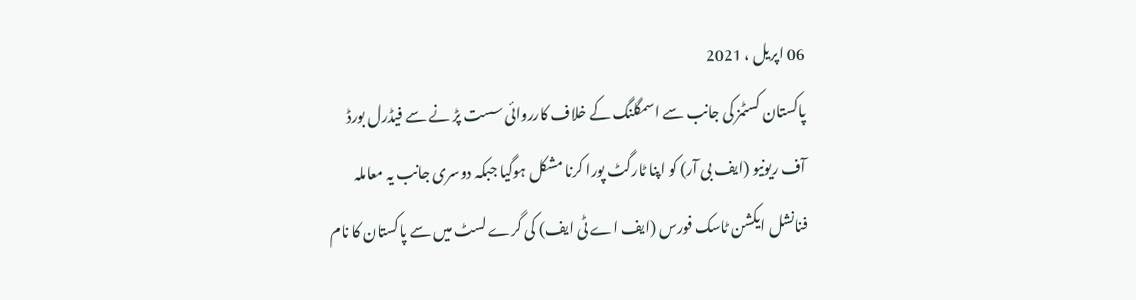06 اپریل ، 2021
پاکستان کسٹمز کی جانب سے اسمگلنگ کے خلاف کارروائی سست پڑ نے سے فیڈرل بورڈ آف ریونیو (ایف بی آر) کو اپنا ٹارگٹ پورا کرنا مشکل ہوگیا جبکہ دوسری جانب یہ معاملہ فنانشل ایکشن ٹاسک فورس (ایف اے ٹی ایف) کی گرے لسٹ میں سے پاکستان کا نام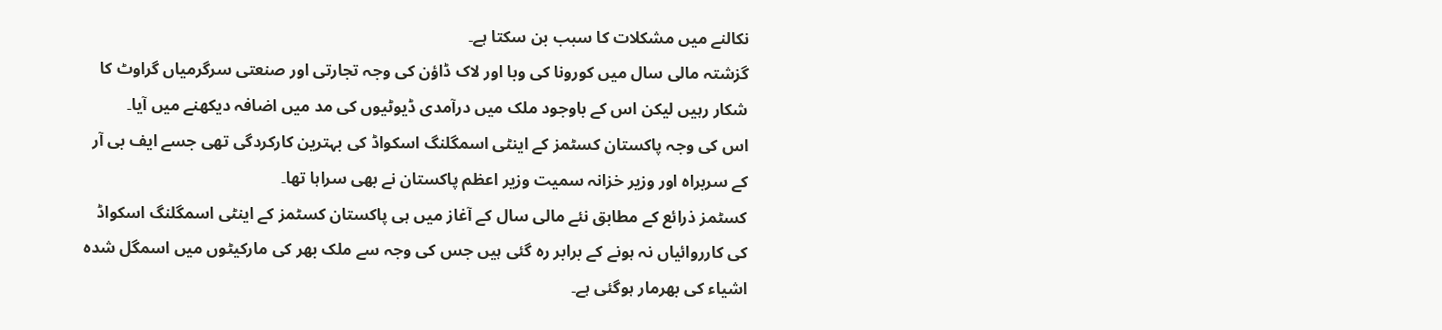نکالنے میں مشکلات کا سبب بن سکتا ہے۔
گزشتہ مالی سال میں کورونا کی وبا اور لاک ڈاؤن کی وجہ تجارتی اور صنعتی سرگرمیاں گراوٹ کا شکار رہیں لیکن اس کے باوجود ملک میں درآمدی ڈیوٹیوں کی مد میں اضافہ دیکھنے میں آیا۔
اس کی وجہ پاکستان کسٹمز کے اینٹی اسمگلنگ اسکواڈ کی بہترین کارکردگی تھی جسے ایف بی آر کے سربراہ اور وزیر خزانہ سمیت وزیر اعظم پاکستان نے بھی سراہا تھا۔
کسٹمز ذرائع کے مطابق نئے مالی سال کے آغاز میں ہی پاکستان کسٹمز کے اینٹی اسمگلنگ اسکواڈ کی کارروائیاں نہ ہونے کے برابر رہ گئی ہیں جس کی وجہ سے ملک بھر کی مارکیٹوں میں اسمگل شدہ اشیاء کی بھرمار ہوگئی ہے۔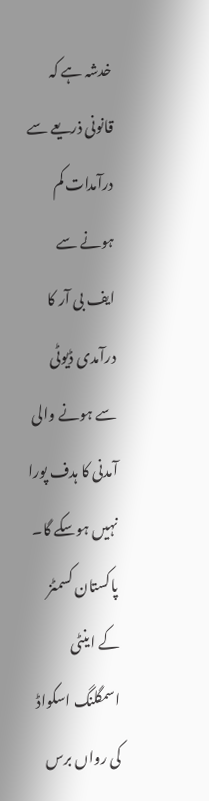خدشہ ہے کہ قانونی ذریعے سے درآمدات کم ہونے سے ایف بی آر کا درآمدی ڈیوٹی سے ہونے والی آمدنی کا ہدف پورا نہیں ہوسکے گا۔
پاکستان کسمٹز کے اینٹی اسمگلنگ اسکواڈ کی رواں برس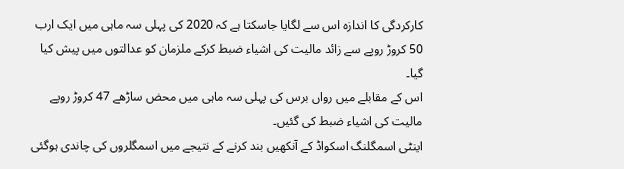کارکردگی کا اندازہ اس سے لگایا جاسکتا ہے کہ 2020 کی پہلی سہ ماہی میں ایک ارب 50 کروڑ روپے سے زائد مالیت کی اشیاء ضبط کرکے ملزمان کو عدالتوں میں پیش کیا گیا۔
اس کے مقابلے میں رواں برس کی پہلی سہ ماہی میں محض ساڑھے 47 کروڑ روپے مالیت کی اشیاء ضبط کی گئیں۔
اینٹی اسمگلنگ اسکواڈ کے آنکھیں بند کرنے کے نتیجے میں اسمگلروں کی چاندی ہوگئی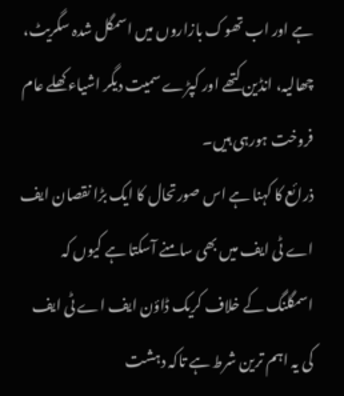ہے اور اب تھوک بازاروں میں اسمگل شدہ سگریٹ، چھالیہ، انڈین کتھے اور کپڑے سمیت دیگر اشیاء کھلے عام فروخت ہورہی ہیں۔
ذرائع کا کہنا ہے اس صورتحال کا ایک بڑا نقصان ایف اے ٹی ایف میں بھی سامنے آسکتا ہے کیوں کہ اسمگلنگ کے خلاف کریک ڈاؤن ایف اے ٹی ایف کی یہ اہم ترین شرط ہے تاکہ دہشت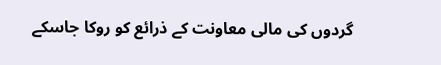گردوں کی مالی معاونت کے ذرائع کو روکا جاسکے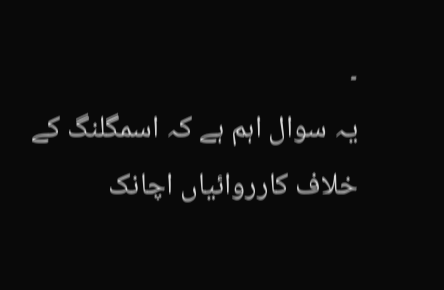۔
یہ سوال اہم ہے کہ اسمگلنگ کے خلاف کارروائیاں اچانک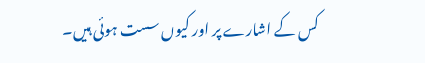کس کے اشارے پر اور کیوں سست ہوئی ہیں۔